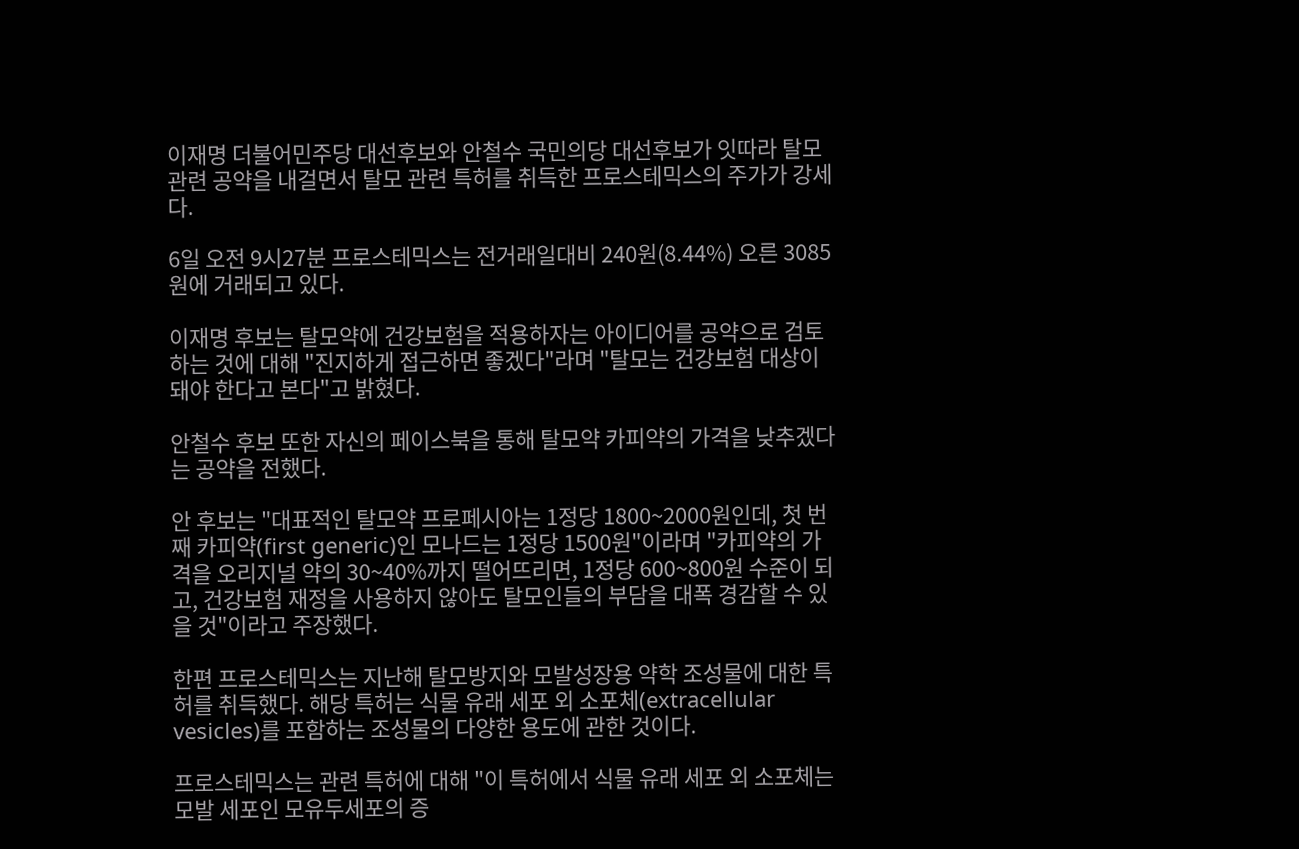이재명 더불어민주당 대선후보와 안철수 국민의당 대선후보가 잇따라 탈모 관련 공약을 내걸면서 탈모 관련 특허를 취득한 프로스테믹스의 주가가 강세다.

6일 오전 9시27분 프로스테믹스는 전거래일대비 240원(8.44%) 오른 3085원에 거래되고 있다.

이재명 후보는 탈모약에 건강보험을 적용하자는 아이디어를 공약으로 검토하는 것에 대해 "진지하게 접근하면 좋겠다"라며 "탈모는 건강보험 대상이 돼야 한다고 본다"고 밝혔다.

안철수 후보 또한 자신의 페이스북을 통해 탈모약 카피약의 가격을 낮추겠다는 공약을 전했다.

안 후보는 "대표적인 탈모약 프로페시아는 1정당 1800~2000원인데, 첫 번째 카피약(first generic)인 모나드는 1정당 1500원"이라며 "카피약의 가격을 오리지널 약의 30~40%까지 떨어뜨리면, 1정당 600~800원 수준이 되고, 건강보험 재정을 사용하지 않아도 탈모인들의 부담을 대폭 경감할 수 있을 것"이라고 주장했다.

한편 프로스테믹스는 지난해 탈모방지와 모발성장용 약학 조성물에 대한 특허를 취득했다. 해당 특허는 식물 유래 세포 외 소포체(extracellular vesicles)를 포함하는 조성물의 다양한 용도에 관한 것이다.

프로스테믹스는 관련 특허에 대해 "이 특허에서 식물 유래 세포 외 소포체는 모발 세포인 모유두세포의 증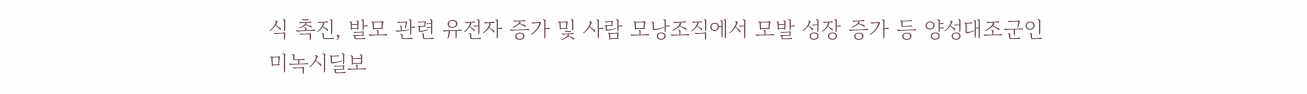식 촉진, 발모 관련 유전자 증가 및 사람 모낭조직에서 모발 성장 증가 등 양성대조군인 미녹시딜보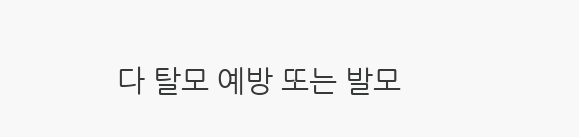다 탈모 예방 또는 발모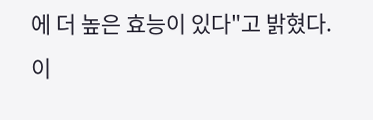에 더 높은 효능이 있다"고 밝혔다. 이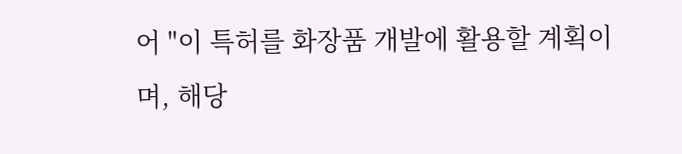어 "이 특허를 화장품 개발에 활용할 계획이며, 해당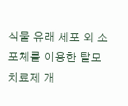식물 유래 세포 외 소포체를 이용한 탈모 치료제 개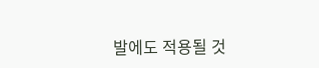발에도 적용될 것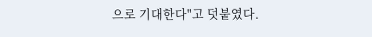으로 기대한다"고 덧붙였다.